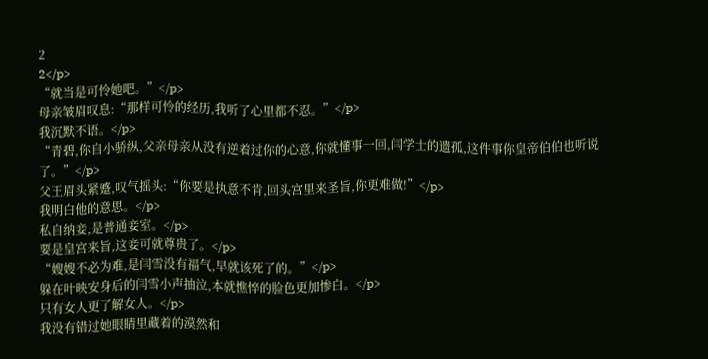2
2</p>
“就当是可怜她吧。”</p>
母亲皱眉叹息:“那样可怜的经历,我听了心里都不忍。”</p>
我沉默不语。</p>
“青碧,你自小骄纵,父亲母亲从没有逆着过你的心意,你就懂事一回,闫学士的遗孤,这件事你皇帝伯伯也听说了。”</p>
父王眉头紧蹙,叹气摇头:“你要是执意不肯,回头宫里来圣旨,你更难做!”</p>
我明白他的意思。</p>
私自纳妾,是普通妾室。</p>
要是皇宫来旨,这妾可就尊贵了。</p>
“嫂嫂不必为难,是闫雪没有福气,早就该死了的。”</p>
躲在叶映安身后的闫雪小声抽泣,本就憔悴的脸色更加惨白。</p>
只有女人更了解女人。</p>
我没有错过她眼睛里藏着的漠然和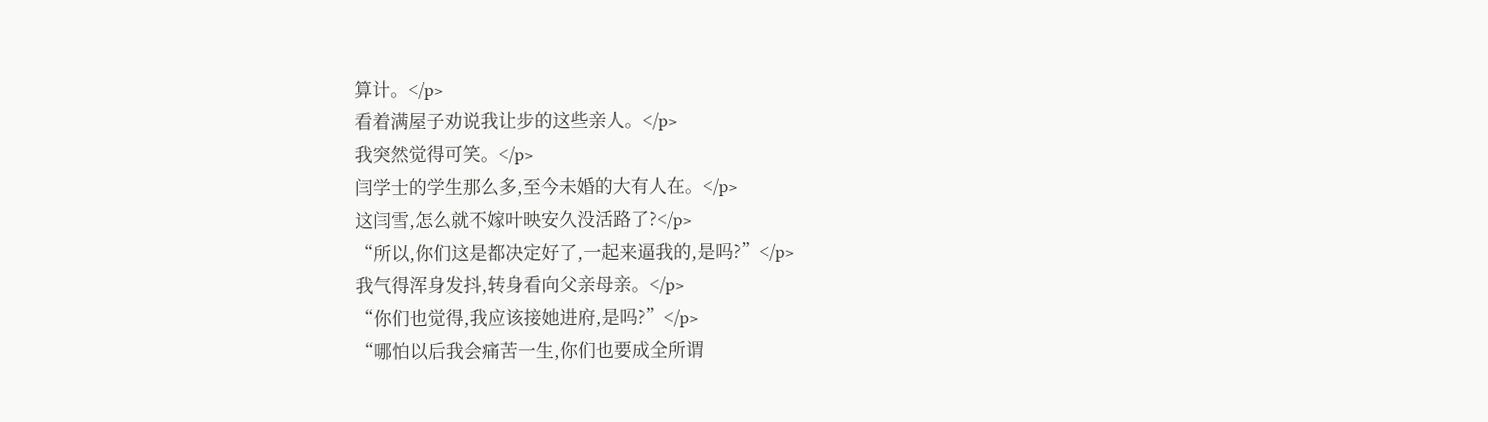算计。</p>
看着满屋子劝说我让步的这些亲人。</p>
我突然觉得可笑。</p>
闫学士的学生那么多,至今未婚的大有人在。</p>
这闫雪,怎么就不嫁叶映安久没活路了?</p>
“所以,你们这是都决定好了,一起来逼我的,是吗?”</p>
我气得浑身发抖,转身看向父亲母亲。</p>
“你们也觉得,我应该接她进府,是吗?”</p>
“哪怕以后我会痛苦一生,你们也要成全所谓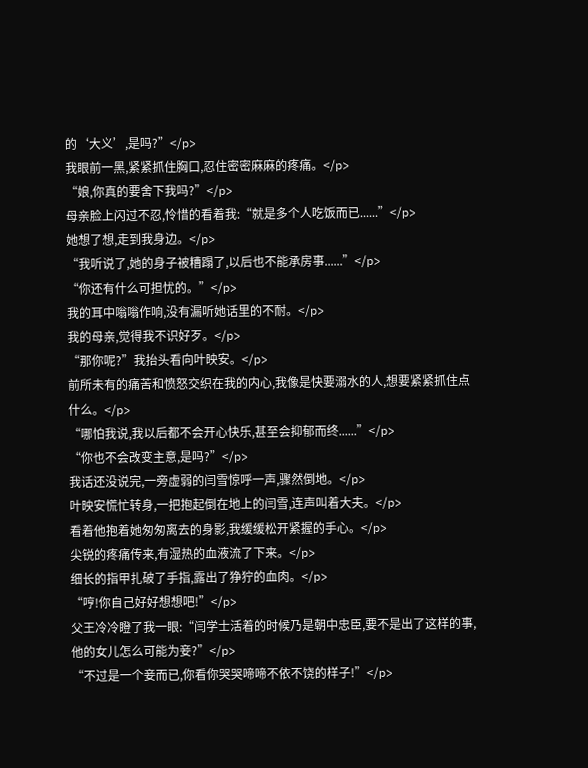的‘大义’,是吗?”</p>
我眼前一黑,紧紧抓住胸口,忍住密密麻麻的疼痛。</p>
“娘,你真的要舍下我吗?”</p>
母亲脸上闪过不忍,怜惜的看着我:“就是多个人吃饭而已......”</p>
她想了想,走到我身边。</p>
“我听说了,她的身子被糟蹋了,以后也不能承房事......”</p>
“你还有什么可担忧的。”</p>
我的耳中嗡嗡作响,没有漏听她话里的不耐。</p>
我的母亲,觉得我不识好歹。</p>
“那你呢?”我抬头看向叶映安。</p>
前所未有的痛苦和愤怒交织在我的内心,我像是快要溺水的人,想要紧紧抓住点什么。</p>
“哪怕我说,我以后都不会开心快乐,甚至会抑郁而终......”</p>
“你也不会改变主意,是吗?”</p>
我话还没说完,一旁虚弱的闫雪惊呼一声,骤然倒地。</p>
叶映安慌忙转身,一把抱起倒在地上的闫雪,连声叫着大夫。</p>
看着他抱着她匆匆离去的身影,我缓缓松开紧握的手心。</p>
尖锐的疼痛传来,有湿热的血液流了下来。</p>
细长的指甲扎破了手指,露出了狰狞的血肉。</p>
“哼!你自己好好想想吧!”</p>
父王冷冷瞪了我一眼:“闫学士活着的时候乃是朝中忠臣,要不是出了这样的事,他的女儿怎么可能为妾?”</p>
“不过是一个妾而已,你看你哭哭啼啼不依不饶的样子!”</p>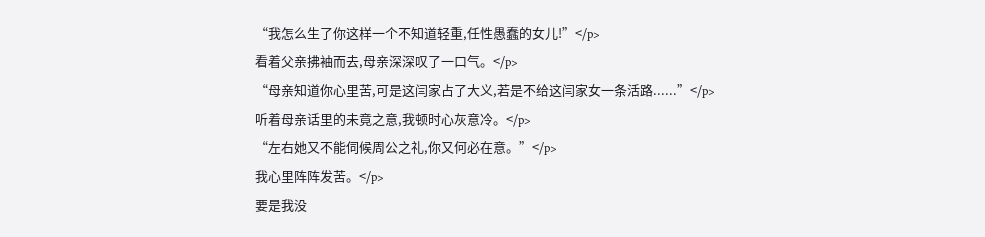“我怎么生了你这样一个不知道轻重,任性愚蠢的女儿!”</p>
看着父亲拂袖而去,母亲深深叹了一口气。</p>
“母亲知道你心里苦,可是这闫家占了大义,若是不给这闫家女一条活路......”</p>
听着母亲话里的未竟之意,我顿时心灰意冷。</p>
“左右她又不能伺候周公之礼,你又何必在意。”</p>
我心里阵阵发苦。</p>
要是我没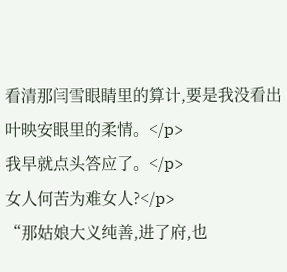看清那闫雪眼睛里的算计,要是我没看出叶映安眼里的柔情。</p>
我早就点头答应了。</p>
女人何苦为难女人?</p>
“那姑娘大义纯善,进了府,也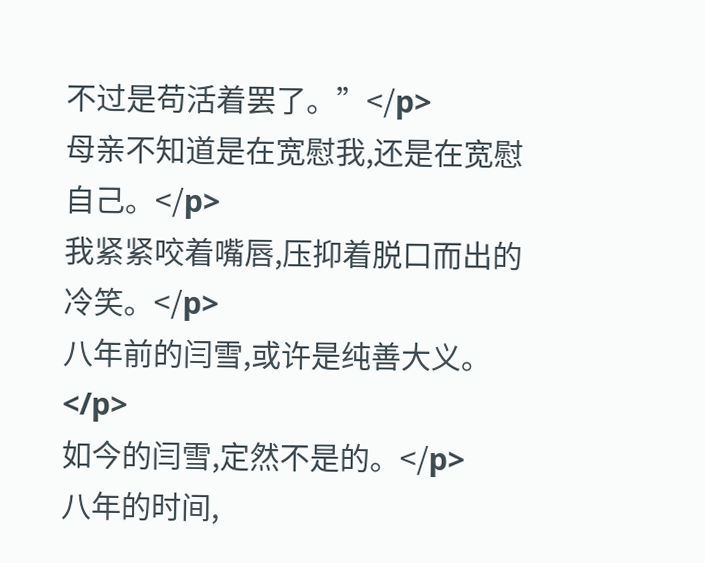不过是苟活着罢了。”</p>
母亲不知道是在宽慰我,还是在宽慰自己。</p>
我紧紧咬着嘴唇,压抑着脱口而出的冷笑。</p>
八年前的闫雪,或许是纯善大义。</p>
如今的闫雪,定然不是的。</p>
八年的时间,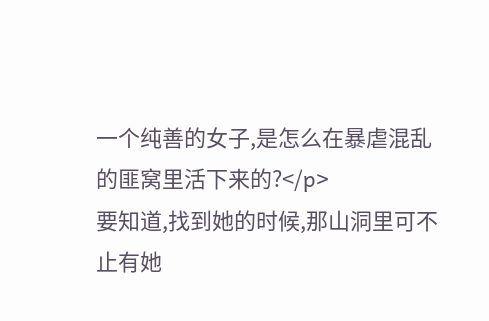一个纯善的女子,是怎么在暴虐混乱的匪窝里活下来的?</p>
要知道,找到她的时候,那山洞里可不止有她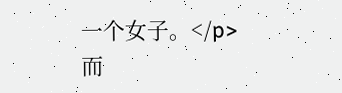一个女子。</p>
而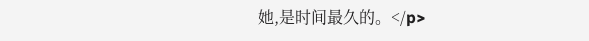她,是时间最久的。</p>